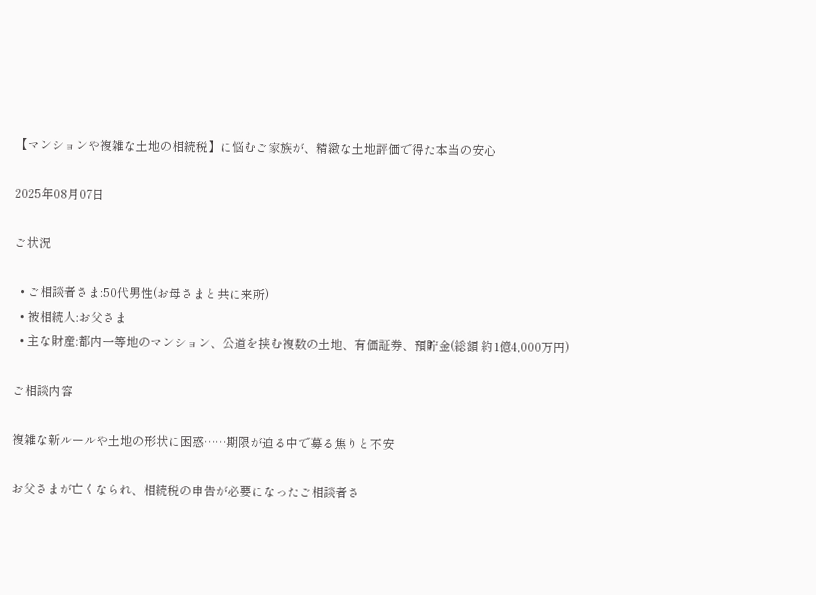【マンションや複雑な土地の相続税】に悩むご家族が、精緻な土地評価で得た本当の安心

2025年08月07日

ご状況

  • ご相談者さま:50代男性(お母さまと共に来所)
  • 被相続人:お父さま
  • 主な財産:都内一等地のマンション、公道を挟む複数の土地、有価証券、預貯金(総額 約1億4,000万円)

ご相談内容

複雑な新ルールや土地の形状に困惑……期限が迫る中で募る焦りと不安

お父さまが亡くなられ、相続税の申告が必要になったご相談者さ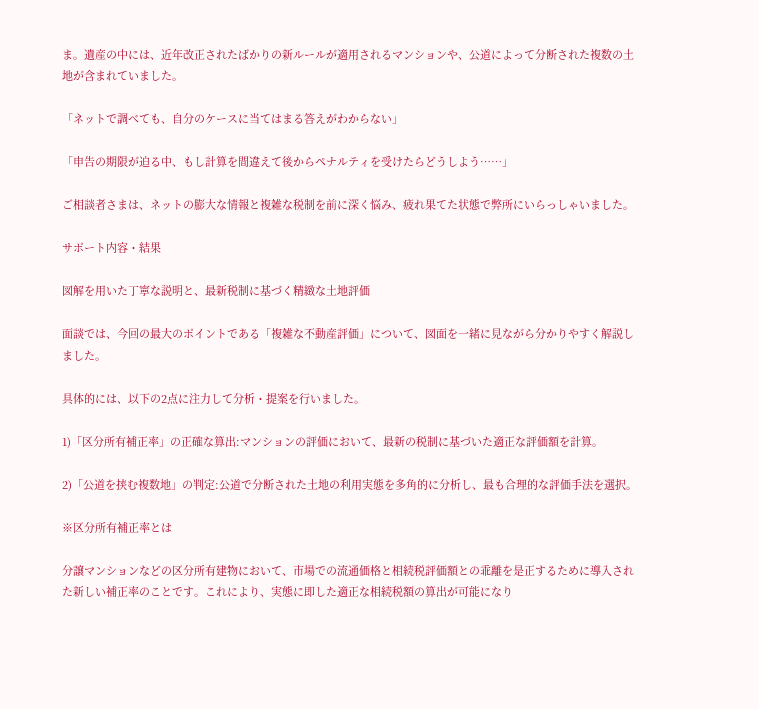ま。遺産の中には、近年改正されたばかりの新ルールが適用されるマンションや、公道によって分断された複数の土地が含まれていました。

「ネットで調べても、自分のケースに当てはまる答えがわからない」

「申告の期限が迫る中、もし計算を間違えて後からペナルティを受けたらどうしよう……」

ご相談者さまは、ネットの膨大な情報と複雑な税制を前に深く悩み、疲れ果てた状態で弊所にいらっしゃいました。

サポート内容・結果

図解を用いた丁寧な説明と、最新税制に基づく精緻な土地評価

面談では、今回の最大のポイントである「複雑な不動産評価」について、図面を一緒に見ながら分かりやすく解説しました。

具体的には、以下の2点に注力して分析・提案を行いました。

1)「区分所有補正率」の正確な算出:マンションの評価において、最新の税制に基づいた適正な評価額を計算。

2)「公道を挟む複数地」の判定:公道で分断された土地の利用実態を多角的に分析し、最も合理的な評価手法を選択。

※区分所有補正率とは

分譲マンションなどの区分所有建物において、市場での流通価格と相続税評価額との乖離を是正するために導入された新しい補正率のことです。これにより、実態に即した適正な相続税額の算出が可能になり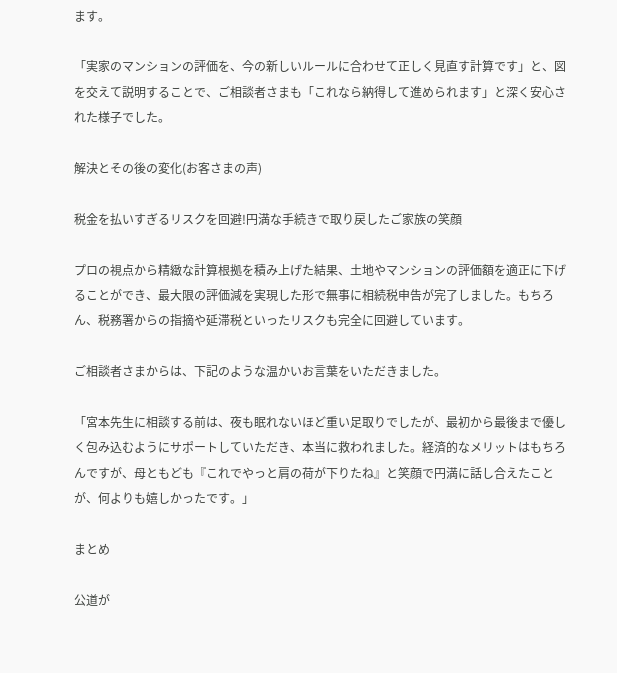ます。

「実家のマンションの評価を、今の新しいルールに合わせて正しく見直す計算です」と、図を交えて説明することで、ご相談者さまも「これなら納得して進められます」と深く安心された様子でした。

解決とその後の変化(お客さまの声)

税金を払いすぎるリスクを回避!円満な手続きで取り戻したご家族の笑顔

プロの視点から精緻な計算根拠を積み上げた結果、土地やマンションの評価額を適正に下げることができ、最大限の評価減を実現した形で無事に相続税申告が完了しました。もちろん、税務署からの指摘や延滞税といったリスクも完全に回避しています。

ご相談者さまからは、下記のような温かいお言葉をいただきました。

「宮本先生に相談する前は、夜も眠れないほど重い足取りでしたが、最初から最後まで優しく包み込むようにサポートしていただき、本当に救われました。経済的なメリットはもちろんですが、母ともども『これでやっと肩の荷が下りたね』と笑顔で円満に話し合えたことが、何よりも嬉しかったです。」

まとめ

公道が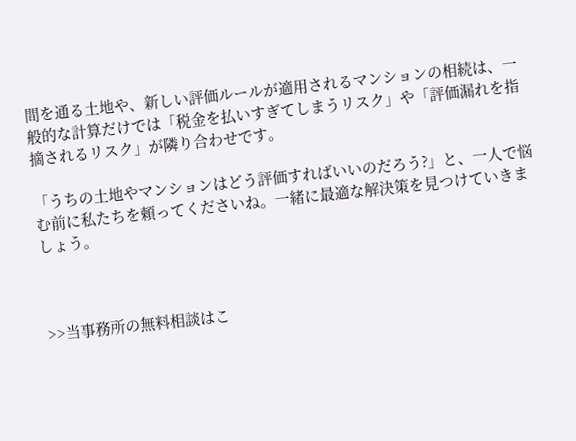間を通る土地や、新しい評価ルールが適用されるマンションの相続は、一般的な計算だけでは「税金を払いすぎてしまうリスク」や「評価漏れを指摘されるリスク」が隣り合わせです。

「うちの土地やマンションはどう評価すればいいのだろう?」と、一人で悩む前に私たちを頼ってくださいね。一緒に最適な解決策を見つけていきましょう。



>>当事務所の無料相談はこ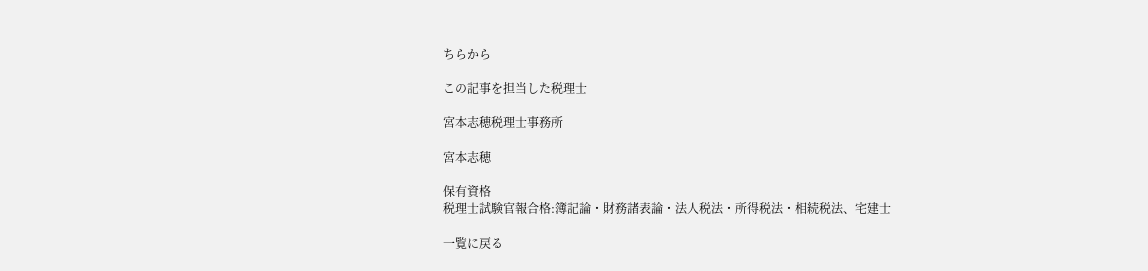ちらから

この記事を担当した税理士

宮本志穂税理士事務所

宮本志穂

保有資格
税理士試験官報合格:簿記論・財務諸表論・法人税法・所得税法・相続税法、宅建士

一覧に戻る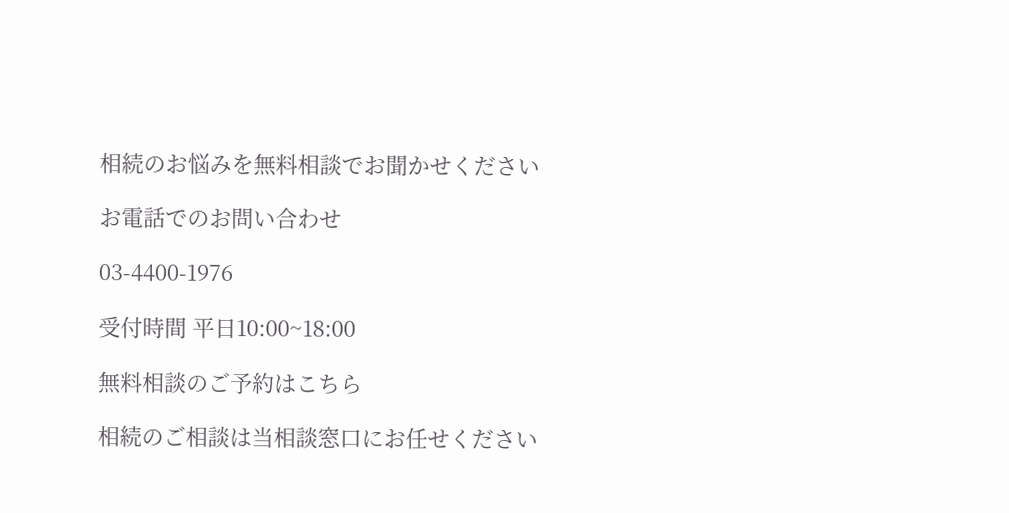相続のお悩みを無料相談でお聞かせください

お電話でのお問い合わせ

03-4400-1976

受付時間 平日10:00~18:00

無料相談のご予約はこちら

相続のご相談は当相談窓口にお任せください